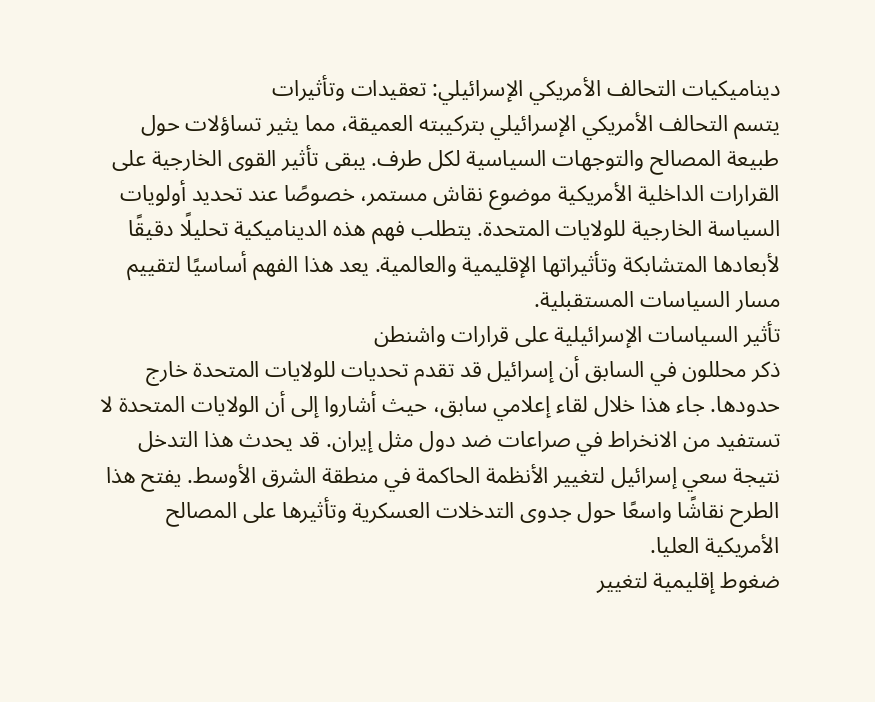ديناميكيات التحالف الأمريكي الإسرائيلي: تعقيدات وتأثيرات
يتسم التحالف الأمريكي الإسرائيلي بتركيبته العميقة، مما يثير تساؤلات حول طبيعة المصالح والتوجهات السياسية لكل طرف. يبقى تأثير القوى الخارجية على القرارات الداخلية الأمريكية موضوع نقاش مستمر، خصوصًا عند تحديد أولويات السياسة الخارجية للولايات المتحدة. يتطلب فهم هذه الديناميكية تحليلًا دقيقًا لأبعادها المتشابكة وتأثيراتها الإقليمية والعالمية. يعد هذا الفهم أساسيًا لتقييم مسار السياسات المستقبلية.
تأثير السياسات الإسرائيلية على قرارات واشنطن
ذكر محللون في السابق أن إسرائيل قد تقدم تحديات للولايات المتحدة خارج حدودها. جاء هذا خلال لقاء إعلامي سابق، حيث أشاروا إلى أن الولايات المتحدة لا تستفيد من الانخراط في صراعات ضد دول مثل إيران. قد يحدث هذا التدخل نتيجة سعي إسرائيل لتغيير الأنظمة الحاكمة في منطقة الشرق الأوسط. يفتح هذا الطرح نقاشًا واسعًا حول جدوى التدخلات العسكرية وتأثيرها على المصالح الأمريكية العليا.
ضغوط إقليمية لتغيير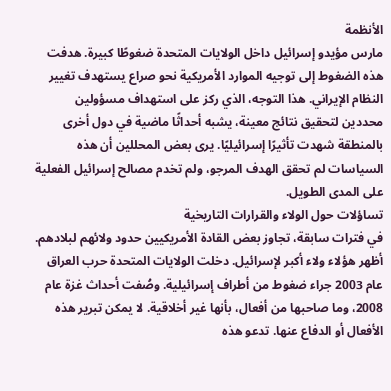الأنظمة
مارس مؤيدو إسرائيل داخل الولايات المتحدة ضغوطًا كبيرة. هدفت هذه الضغوط إلى توجيه الموارد الأمريكية نحو صراع يستهدف تغيير النظام الإيراني. هذا التوجه، الذي ركز على استهداف مسؤولين محددين لتحقيق نتائج معينة، يشبه أحداثًا ماضية في دول أخرى بالمنطقة شهدت تأثيرًا إسرائيليًا. يرى بعض المحللين أن هذه السياسات لم تحقق الهدف المرجو، ولم تخدم مصالح إسرائيل الفعلية على المدى الطويل.
تساؤلات حول الولاء والقرارات التاريخية
في فترات سابقة، تجاوز بعض القادة الأمريكيين حدود ولائهم لبلادهم. أظهر هؤلاء ولاء أكبر لإسرائيل. دخلت الولايات المتحدة حرب العراق عام 2003 جراء ضغوط من أطراف إسرائيلية. وصُفت أحداث غزة عام 2008، وما صاحبها من أفعال، بأنها غير أخلاقية. لا يمكن تبرير هذه الأفعال أو الدفاع عنها. تدعو هذه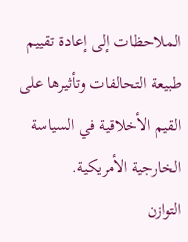الملاحظات إلى إعادة تقييم طبيعة التحالفات وتأثيرها على القيم الأخلاقية في السياسة الخارجية الأمريكية.
التوازن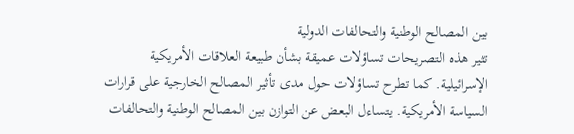بين المصالح الوطنية والتحالفات الدولية
تثير هذه التصريحات تساؤلات عميقة بشأن طبيعة العلاقات الأمريكية الإسرائيلية. كما تطرح تساؤلات حول مدى تأثير المصالح الخارجية على قرارات السياسة الأمريكية. يتساءل البعض عن التوازن بين المصالح الوطنية والتحالفات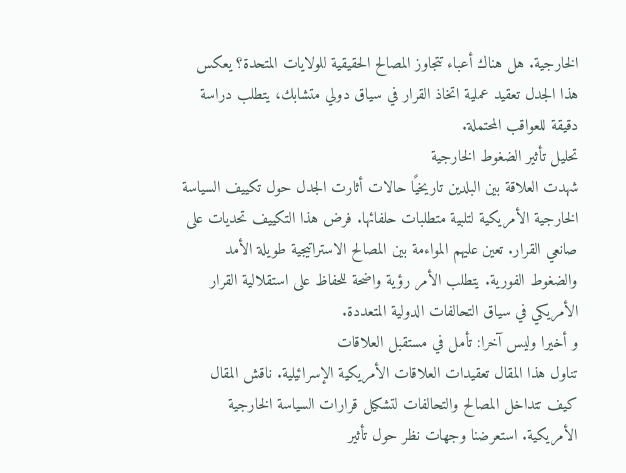الخارجية. هل هناك أعباء تتجاوز المصالح الحقيقية للولايات المتحدة؟ يعكس هذا الجدل تعقيد عملية اتخاذ القرار في سياق دولي متشابك، يتطلب دراسة دقيقة للعواقب المحتملة.
تحليل تأثير الضغوط الخارجية
شهدت العلاقة بين البلدين تاريخيًا حالات أثارت الجدل حول تكييف السياسة الخارجية الأمريكية لتلبية متطلبات حلفائها. فرض هذا التكييف تحديات على صانعي القرار. تعين عليهم المواءمة بين المصالح الاستراتيجية طويلة الأمد والضغوط الفورية. يتطلب الأمر رؤية واضحة للحفاظ على استقلالية القرار الأمريكي في سياق التحالفات الدولية المتعددة.
و أخيرا وليس آخرا: تأمل في مستقبل العلاقات
تناول هذا المقال تعقيدات العلاقات الأمريكية الإسرائيلية. ناقش المقال كيف تتداخل المصالح والتحالفات لتشكيل قرارات السياسة الخارجية الأمريكية. استعرضنا وجهات نظر حول تأثير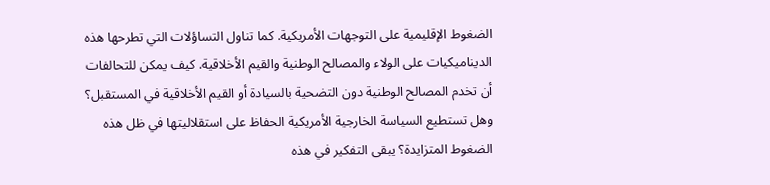الضغوط الإقليمية على التوجهات الأمريكية. كما تناول التساؤلات التي تطرحها هذه الديناميكيات على الولاء والمصالح الوطنية والقيم الأخلاقية. كيف يمكن للتحالفات أن تخدم المصالح الوطنية دون التضحية بالسيادة أو القيم الأخلاقية في المستقبل؟ وهل تستطيع السياسة الخارجية الأمريكية الحفاظ على استقلاليتها في ظل هذه الضغوط المتزايدة؟ يبقى التفكير في هذه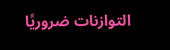التوازنات ضروريًا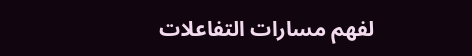لفهم مسارات التفاعلات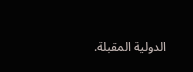الدولية المقبلة.